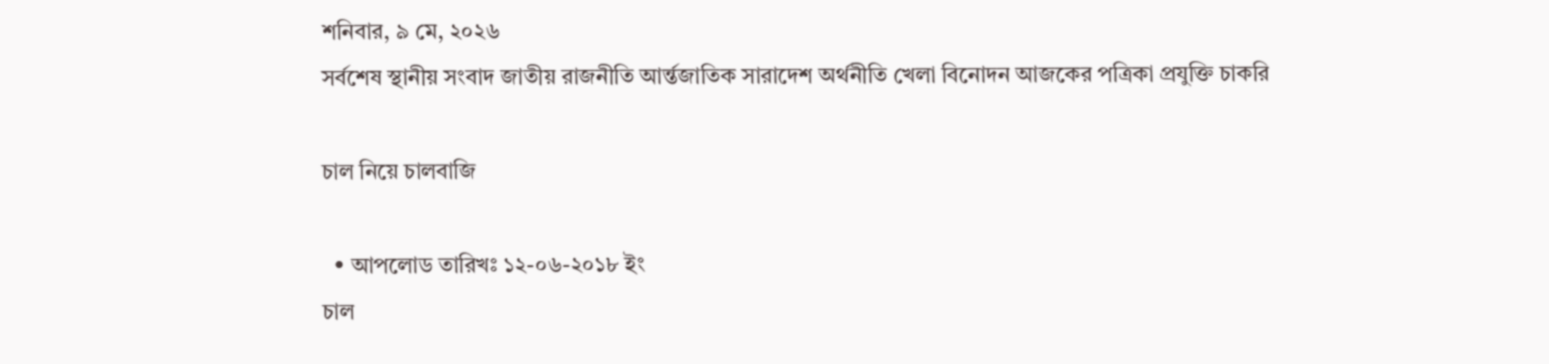শনিবার, ৯ মে, ২০২৬
সর্বশেষ স্থানীয় সংবাদ জাতীয় রাজনীতি আর্ন্তজাতিক সারাদেশ অর্থনীতি খেলা বিনোদন আজকের পত্রিকা প্রযুক্তি চাকরি

চাল নিয়ে চালবাজি

  • আপলোড তারিখঃ ১২-০৬-২০১৮ ইং
চাল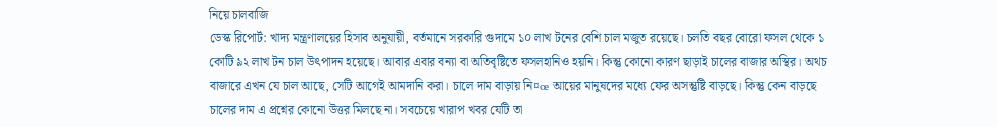নিয়ে চালবাজি
ডেস্ক রিপোর্ট: খাদ্য মন্ত্রণালয়ের হিসাব অনুযায়ী, বর্তমানে সরকারি গুদামে ১০ লাখ টনের বেশি চাল মজুত রয়েছে। চলতি বছর বোরো ফসল থেকে ১ কোটি ৯২ লাখ টন চাল উৎপাদন হয়েছে। আবার এবার বন্যা বা অতিবৃষ্টিতে ফসলহানিও হয়নি। কিন্তু কোনো কারণ ছাড়াই চালের বাজার অস্থির। অথচ বাজারে এখন যে চাল আছে, সেটি আগেই আমদানি করা। চালে দাম বাড়ায় নি¤œ আয়ের মানুষদের মধ্যে ফের অসন্তুষ্টি বাড়ছে। কিন্তু কেন বাড়ছে চালের দাম এ প্রশ্নের কোনো উত্তর মিলছে না। সবচেয়ে খারাপ খবর যেটি তা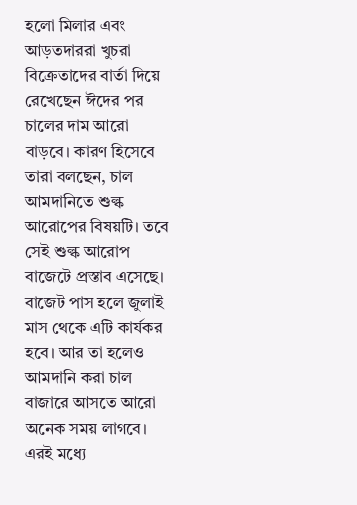হলো মিলার এবং আড়তদাররা খুচরা বিক্রেতাদের বার্তা দিয়ে রেখেছেন ঈদের পর চালের দাম আরো বাড়বে। কারণ হিসেবে তারা বলছেন, চাল আমদানিতে শুল্ক আরোপের বিষয়টি। তবে সেই শুল্ক আরোপ বাজেটে প্রস্তাব এসেছে। বাজেট পাস হলে জুলাই মাস থেকে এটি কার্যকর হবে। আর তা হলেও আমদানি করা চাল বাজারে আসতে আরো অনেক সময় লাগবে। এরই মধ্যে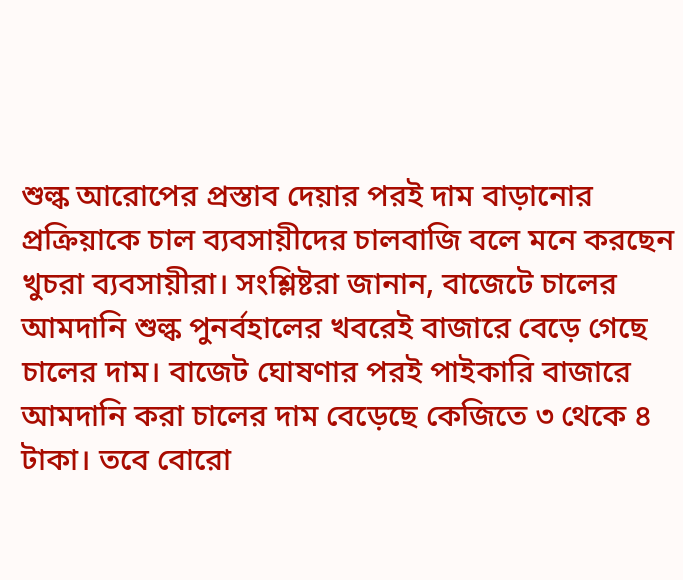শুল্ক আরোপের প্রস্তাব দেয়ার পরই দাম বাড়ানোর প্রক্রিয়াকে চাল ব্যবসায়ীদের চালবাজি বলে মনে করছেন খুচরা ব্যবসায়ীরা। সংশ্লিষ্টরা জানান, বাজেটে চালের আমদানি শুল্ক পুনর্বহালের খবরেই বাজারে বেড়ে গেছে চালের দাম। বাজেট ঘোষণার পরই পাইকারি বাজারে আমদানি করা চালের দাম বেড়েছে কেজিতে ৩ থেকে ৪ টাকা। তবে বোরো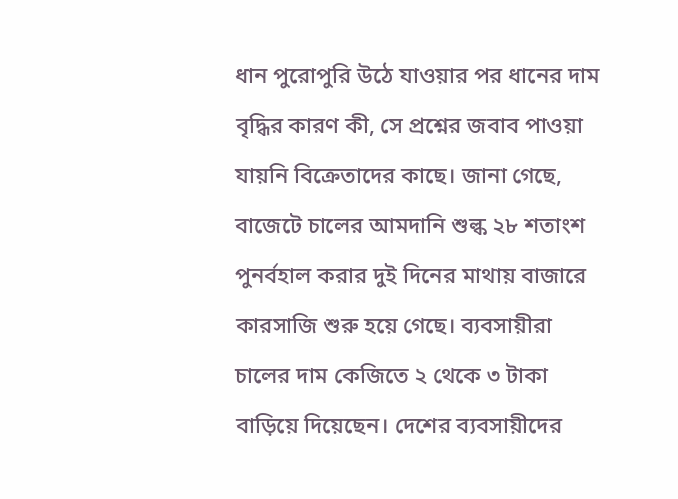ধান পুরোপুরি উঠে যাওয়ার পর ধানের দাম বৃদ্ধির কারণ কী, সে প্রশ্নের জবাব পাওয়া যায়নি বিক্রেতাদের কাছে। জানা গেছে, বাজেটে চালের আমদানি শুল্ক ২৮ শতাংশ পুনর্বহাল করার দুই দিনের মাথায় বাজারে কারসাজি শুরু হয়ে গেছে। ব্যবসায়ীরা চালের দাম কেজিতে ২ থেকে ৩ টাকা বাড়িয়ে দিয়েছেন। দেশের ব্যবসায়ীদের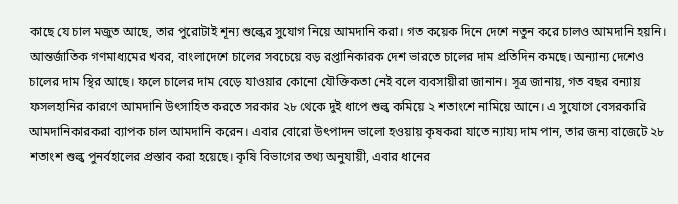কাছে যে চাল মজুত আছে, তার পুরোটাই শূন্য শুল্কের সুযোগ নিয়ে আমদানি করা। গত কয়েক দিনে দেশে নতুন করে চালও আমদানি হয়নি। আন্তর্জাতিক গণমাধ্যমের খবর, বাংলাদেশে চালের সবচেয়ে বড় রপ্তানিকারক দেশ ভারতে চালের দাম প্রতিদিন কমছে। অন্যান্য দেশেও চালের দাম স্থির আছে। ফলে চালের দাম বেড়ে যাওয়ার কোনো যৌক্তিকতা নেই বলে ব্যবসায়ীরা জানান। সূত্র জানায়, গত বছর বন্যায় ফসলহানির কারণে আমদানি উৎসাহিত করতে সরকার ২৮ থেকে দুই ধাপে শুল্ক কমিয়ে ২ শতাংশে নামিয়ে আনে। এ সুযোগে বেসরকারি আমদানিকারকরা ব্যাপক চাল আমদানি করেন। এবার বোরো উৎপাদন ভালো হওয়ায় কৃষকরা যাতে ন্যায্য দাম পান, তার জন্য বাজেটে ২৮ শতাংশ শুল্ক পুনর্বহালের প্রস্তাব করা হয়েছে। কৃষি বিভাগের তথ্য অনুযায়ী, এবার ধানের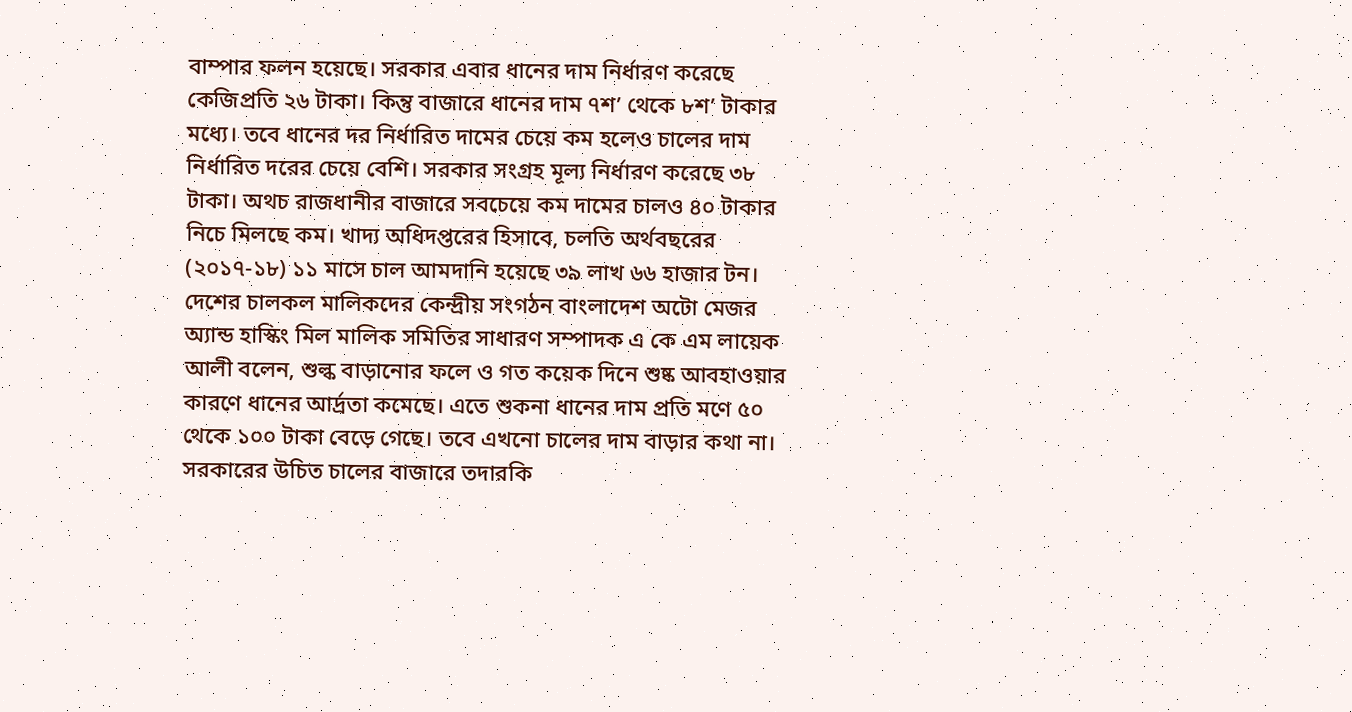বাম্পার ফলন হয়েছে। সরকার এবার ধানের দাম নির্ধারণ করেছে কেজিপ্রতি ২৬ টাকা। কিন্তু বাজারে ধানের দাম ৭শ’ থেকে ৮শ’ টাকার মধ্যে। তবে ধানের দর নির্ধারিত দামের চেয়ে কম হলেও চালের দাম নির্ধারিত দরের চেয়ে বেশি। সরকার সংগ্রহ মূল্য নির্ধারণ করেছে ৩৮ টাকা। অথচ রাজধানীর বাজারে সবচেয়ে কম দামের চালও ৪০ টাকার নিচে মিলছে কম। খাদ্য অধিদপ্তরের হিসাবে, চলতি অর্থবছরের (২০১৭-১৮) ১১ মাসে চাল আমদানি হয়েছে ৩৯ লাখ ৬৬ হাজার টন। দেশের চালকল মালিকদের কেন্দ্রীয় সংগঠন বাংলাদেশ অটো মেজর অ্যান্ড হাস্কিং মিল মালিক সমিতির সাধারণ সম্পাদক এ কে এম লায়েক আলী বলেন, শুল্ক বাড়ানোর ফলে ও গত কয়েক দিনে শুষ্ক আবহাওয়ার কারণে ধানের আর্দ্রতা কমেছে। এতে শুকনা ধানের দাম প্রতি মণে ৫০ থেকে ১০০ টাকা বেড়ে গেছে। তবে এখনো চালের দাম বাড়ার কথা না। সরকারের উচিত চালের বাজারে তদারকি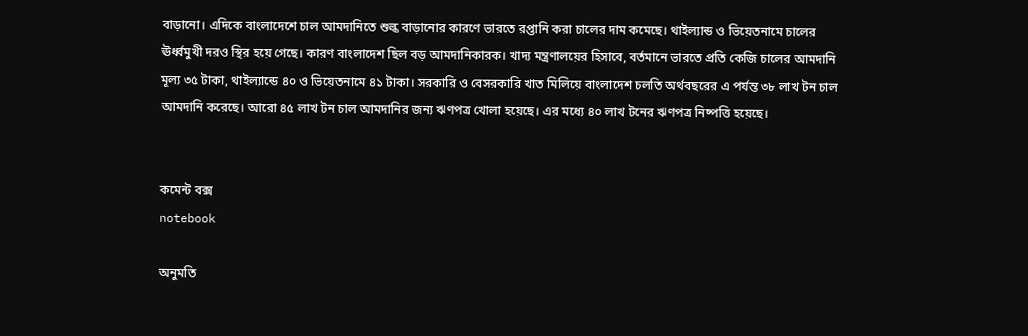বাড়ানো। এদিকে বাংলাদেশে চাল আমদানিতে শুল্ক বাড়ানোর কারণে ভারতে রপ্তানি করা চালের দাম কমেছে। থাইল্যান্ড ও ভিয়েতনামে চালের ঊর্ধ্বমুখী দরও স্থির হয়ে গেছে। কারণ বাংলাদেশ ছিল বড় আমদানিকারক। খাদ্য মন্ত্রণালয়ের হিসাবে, বর্তমানে ভারতে প্রতি কেজি চালের আমদানি মূল্য ৩৫ টাকা, থাইল্যান্ডে ৪০ ও ভিয়েতনামে ৪১ টাকা। সরকারি ও বেসরকারি খাত মিলিয়ে বাংলাদেশ চলতি অর্থবছরের এ পর্যন্ত ৩৮ লাখ টন চাল আমদানি করেছে। আরো ৪৫ লাখ টন চাল আমদানির জন্য ঋণপত্র খোলা হয়েছে। এর মধ্যে ৪০ লাখ টনের ঋণপত্র নিষ্পত্তি হয়েছে।


কমেন্ট বক্স
notebook

অনুমতি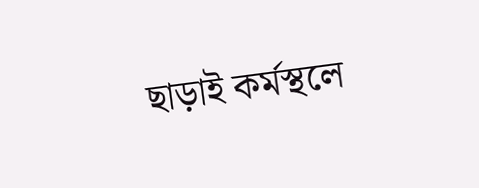ছাড়াই কর্মস্থলে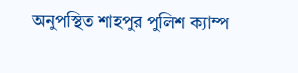অনুপস্থিত শাহপুর পুলিশ ক্যাম্প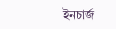ইনচার্জ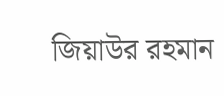জিয়াউর রহমান